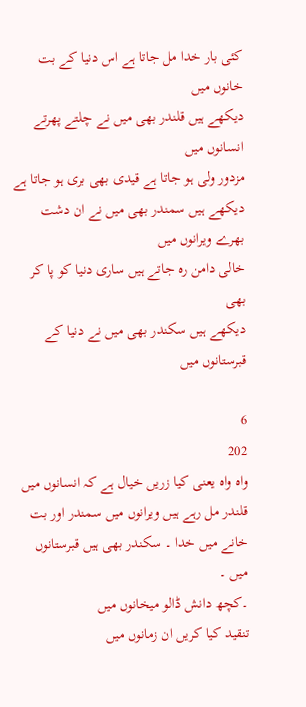کئی بار خدا مل جاتا ہے اس دنیا کے بت خانوں میں
دیکھے ہیں قلندر بھی میں نے چلتے پھرتے انسانوں میں
مزدور ولی ہو جاتا ہے قیدی بھی بری ہو جاتا ہے
دیکھے ہیں سمندر بھی میں نے ان دشت بھرے ویرانوں میں
خالی دامن رہ جاتے ہیں ساری دنیا کو پا کر بھی
دیکھے ہیں سکندر بھی میں نے دنیا کے قبرستانوں میں

6
202
واہ واہ یعنی کیا زریں خیال ہے کہ انسانوں میں قلندر مل رہے ہیں ویرانوں میں سمندر اور بت خانے میں خدا ۔ سکندر بھی ہیں قبرستانوں میں ۔
۔کچھ دانش ڈالو میخانوں میں
تنقید کیا کریں ان زمانوں میں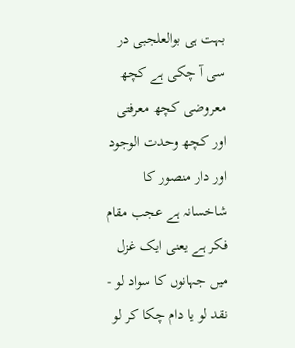بہت ہی بوالعلجبی در سی آ چکی ہے کچھ معروضی کچھ معرفتی اور کچھ وحدت الوجود اور دار منصور کا شاخسانہ ہے عجب مقام فکر ہے یعنی ایک غزل میں جہانوں کا سواد لو - نقد لو یا دام چکا کر لو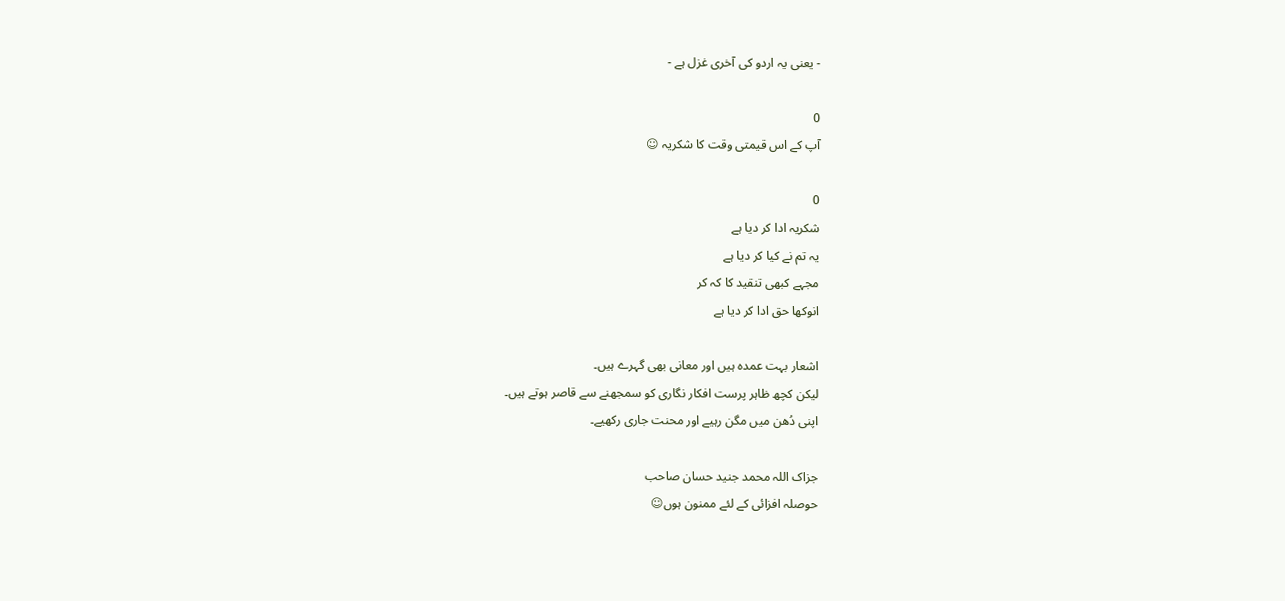- یعنی یہ اردو کی آخری غزل ہے -

0
آپ کے اس قیمتی وقت کا شکریہ ☺

0
شکریہ ادا کر دیا ہے
یہ تم نے کیا کر دیا ہے
مجہے کبھی تنقید کا کہ کر
انوکھا حق ادا کر دیا ہے

اشعار بہت عمدہ ہیں اور معانی بھی گہرے ہیں۔
لیکن کچھ ظاہر پرست افکار نگاری کو سمجھنے سے قاصر ہوتے ہیں۔
اپنی دُھن میں مگن رہیے اور محنت جاری رکھیے۔

جزاک اللہ محمد جنید حسان صاحب
حوصلہ افزائی کے لئے ممنون ہوں☺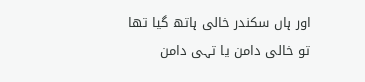اور ہاں سکندر خالی ہاتھ گیا تھا تو خالی دامن یا تہی دامن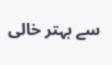سے بہتر خالی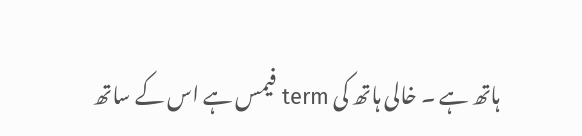ہاتھ ہے ۔ خالی ہاتھ کی term فیمس ہے اس کے ساتھ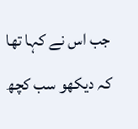جب اس نے کہا تھا کہ دیکھو سب کچھ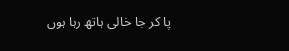پا کر جا خالی ہاتھ رہا ہوں